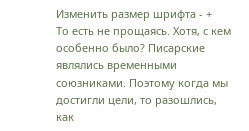Изменить размер шрифта - +
То есть не прощаясь. Хотя, с кем особенно было? Писарские являлись временными союзниками. Поэтому когда мы достигли цели, то разошлись, как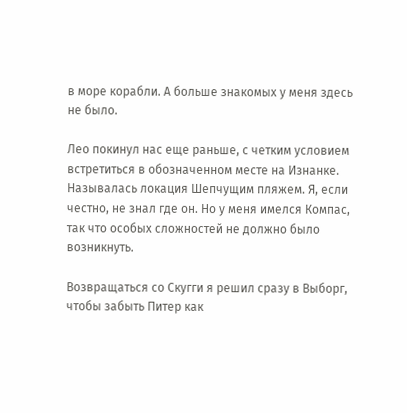в море корабли. А больше знакомых у меня здесь не было.

Лео покинул нас еще раньше, с четким условием встретиться в обозначенном месте на Изнанке. Называлась локация Шепчущим пляжем. Я, если честно, не знал где он. Но у меня имелся Компас, так что особых сложностей не должно было возникнуть.

Возвращаться со Скугги я решил сразу в Выборг, чтобы забыть Питер как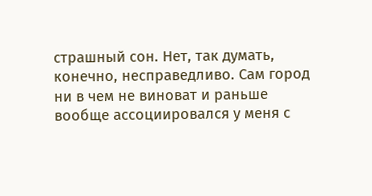страшный сон. Нет, так думать, конечно, несправедливо. Сам город ни в чем не виноват и раньше вообще ассоциировался у меня с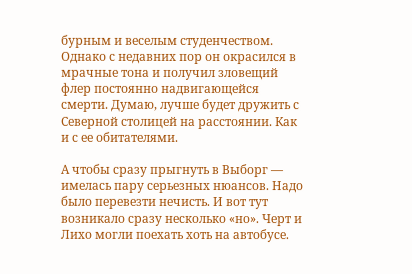бурным и веселым студенчеством. Однако с недавних пор он окрасился в мрачные тона и получил зловещий флер постоянно надвигающейся смерти. Думаю, лучше будет дружить с Северной столицей на расстоянии. Как и с ее обитателями.

А чтобы сразу прыгнуть в Выборг — имелась пару серьезных нюансов. Надо было перевезти нечисть. И вот тут возникало сразу несколько «но». Черт и Лихо могли поехать хоть на автобусе.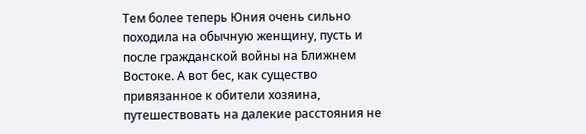Тем более теперь Юния очень сильно походила на обычную женщину, пусть и после гражданской войны на Ближнем Востоке. А вот бес, как существо привязанное к обители хозяина, путешествовать на далекие расстояния не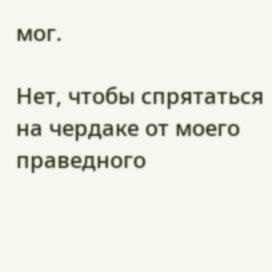мог.

Нет, чтобы спрятаться на чердаке от моего праведного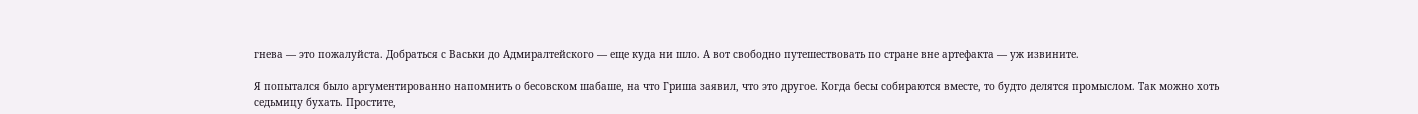гнева — это пожалуйста. Добраться с Васьки до Адмиралтейского — еще куда ни шло. А вот свободно путешествовать по стране вне артефакта — уж извините.

Я попытался было аргументированно напомнить о бесовском шабаше, на что Гриша заявил, что это другое. Когда бесы собираются вместе, то будто делятся промыслом. Так можно хоть седьмицу бухать. Простите,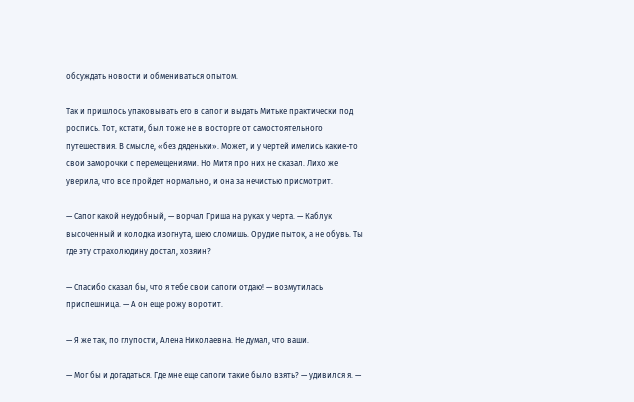обсуждать новости и обмениваться опытом.

Так и пришлось упаковывать его в сапог и выдать Митьке практически под роспись. Тот, кстати, был тоже не в восторге от самостоятельного путешествия. В смысле, «без дяденьки». Может, и у чертей имелись какие-то свои заморочки с перемещениями. Но Митя про них не сказал. Лихо же уверила, что все пройдет нормально, и она за нечистью присмотрит.

— Сапог какой неудобный, — ворчал Гриша на руках у черта. — Каблук высоченный и колодка изогнута, шею сломишь. Орудие пыток, а не обувь. Ты где эту страхолюдину достал, хозяин?

— Спасибо сказал бы, что я тебе свои сапоги отдаю! — возмутилась приспешница. — А он еще рожу воротит.

— Я же так, по глупости, Алена Николаевна. Не думал, что ваши.

— Мог бы и догадаться. Где мне еще сапоги такие было взять? — удивился я. —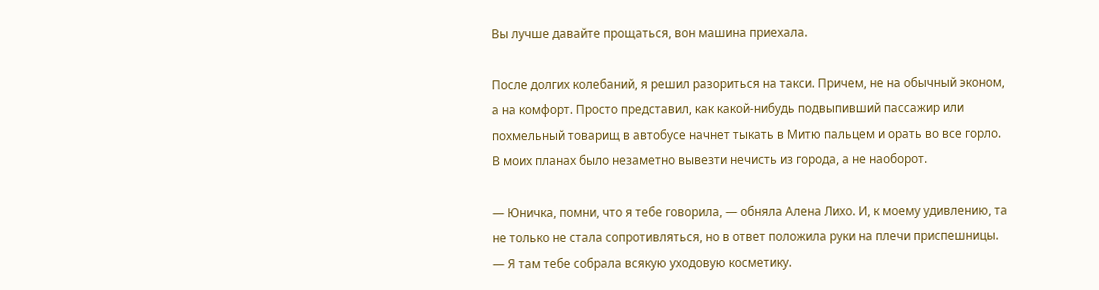Вы лучше давайте прощаться, вон машина приехала.

После долгих колебаний, я решил разориться на такси. Причем, не на обычный эконом, а на комфорт. Просто представил, как какой-нибудь подвыпивший пассажир или похмельный товарищ в автобусе начнет тыкать в Митю пальцем и орать во все горло. В моих планах было незаметно вывезти нечисть из города, а не наоборот.

— Юничка, помни, что я тебе говорила, — обняла Алена Лихо. И, к моему удивлению, та не только не стала сопротивляться, но в ответ положила руки на плечи приспешницы. — Я там тебе собрала всякую уходовую косметику.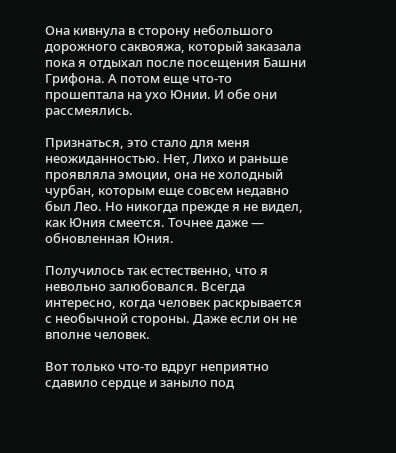Она кивнула в сторону небольшого дорожного саквояжа, который заказала пока я отдыхал после посещения Башни Грифона. А потом еще что-то прошептала на ухо Юнии. И обе они рассмеялись.

Признаться, это стало для меня неожиданностью. Нет, Лихо и раньше проявляла эмоции, она не холодный чурбан, которым еще совсем недавно был Лео. Но никогда прежде я не видел, как Юния смеется. Точнее даже — обновленная Юния.

Получилось так естественно, что я невольно залюбовался. Всегда интересно, когда человек раскрывается с необычной стороны. Даже если он не вполне человек.

Вот только что-то вдруг неприятно сдавило сердце и заныло под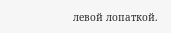левой лопаткой.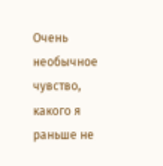Очень необычное чувство, какого я раньше не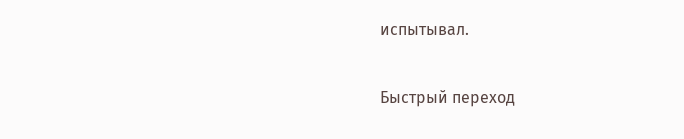испытывал.

Быстрый переход